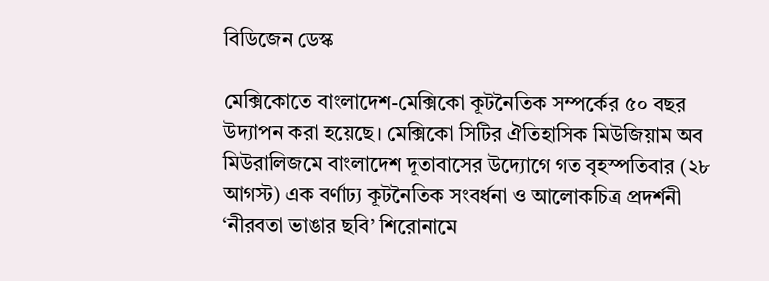বিডিজেন ডেস্ক

মেক্সিকোতে বাংলাদেশ-মেক্সিকো কূটনৈতিক সম্পর্কের ৫০ বছর উদ্যাপন করা হয়েছে। মেক্সিকো সিটির ঐতিহাসিক মিউজিয়াম অব মিউরালিজমে বাংলাদেশ দূতাবাসের উদ্যোগে গত বৃহস্পতিবার (২৮ আগস্ট) এক বর্ণাঢ্য কূটনৈতিক সংবর্ধনা ও আলোকচিত্র প্রদর্শনী ‘নীরবতা ভাঙার ছবি’ শিরোনামে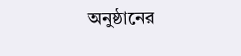অনুষ্ঠানের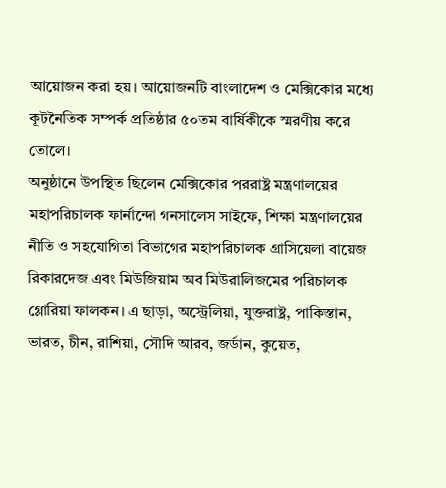আয়োজন করা হয়। আয়োজনটি বাংলাদেশ ও মেক্সিকোর মধ্যে কূটনৈতিক সম্পর্ক প্রতিষ্ঠার ৫০তম বার্ষিকীকে স্মরণীয় করে তোলে।
অনুষ্ঠানে উপস্থিত ছিলেন মেক্সিকোর পররাষ্ট্র মন্ত্রণালয়ের মহাপরিচালক ফার্নান্দো গনসালেস সাইফে, শিক্ষা মন্ত্রণালয়ের নীতি ও সহযোগিতা বিভাগের মহাপরিচালক গ্রাসিয়েলা বায়েজ রিকারদেজ এবং মিউজিয়াম অব মিউরালিজমের পরিচালক গ্লোরিয়া ফালকন। এ ছাড়া, অস্ট্রেলিয়া, যুক্তরাষ্ট্র, পাকিস্তান, ভারত, চীন, রাশিয়া, সৌদি আরব, জর্ডান, কুয়েত,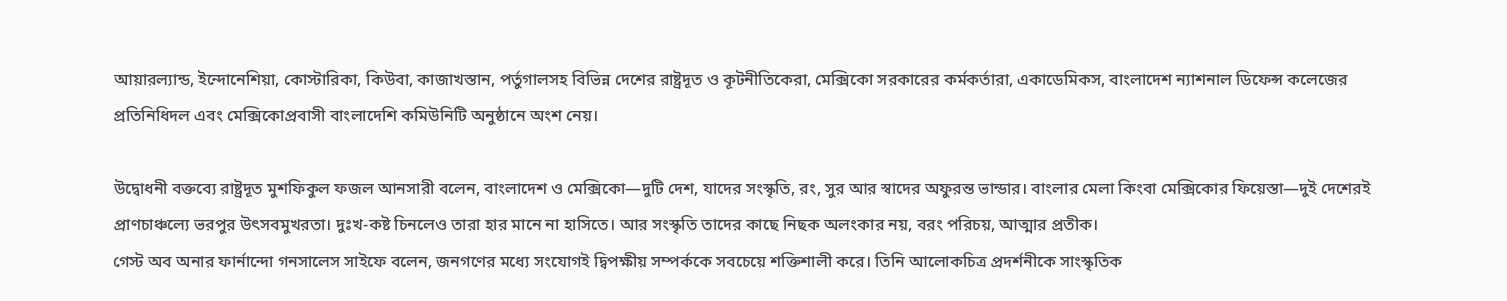আয়ারল্যান্ড, ইন্দোনেশিয়া, কোস্টারিকা, কিউবা, কাজাখস্তান, পর্তুগালসহ বিভিন্ন দেশের রাষ্ট্রদূত ও কূটনীতিকেরা, মেক্সিকো সরকারের কর্মকর্তারা, একাডেমিকস, বাংলাদেশ ন্যাশনাল ডিফেন্স কলেজের প্রতিনিধিদল এবং মেক্সিকোপ্রবাসী বাংলাদেশি কমিউনিটি অনুষ্ঠানে অংশ নেয়।

উদ্বোধনী বক্তব্যে রাষ্ট্রদূত মুশফিকুল ফজল আনসারী বলেন, বাংলাদেশ ও মেক্সিকো—দুটি দেশ, যাদের সংস্কৃতি, রং, সুর আর স্বাদের অফুরন্ত ভান্ডার। বাংলার মেলা কিংবা মেক্সিকোর ফিয়েস্তা—দুই দেশেরই প্রাণচাঞ্চল্যে ভরপুর উৎসবমুখরতা। দুঃখ-কষ্ট চিনলেও তারা হার মানে না হাসিতে। আর সংস্কৃতি তাদের কাছে নিছক অলংকার নয়, বরং পরিচয়, আত্মার প্রতীক।
গেস্ট অব অনার ফার্নান্দো গনসালেস সাইফে বলেন, জনগণের মধ্যে সংযোগই দ্বিপক্ষীয় সম্পর্ককে সবচেয়ে শক্তিশালী করে। তিনি আলোকচিত্র প্রদর্শনীকে সাংস্কৃতিক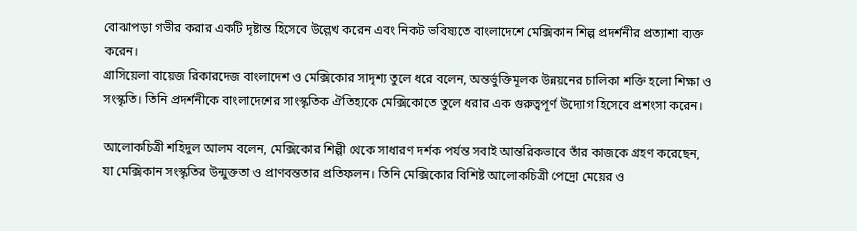বোঝাপড়া গভীর করার একটি দৃষ্টান্ত হিসেবে উল্লেখ করেন এবং নিকট ভবিষ্যতে বাংলাদেশে মেক্সিকান শিল্প প্রদর্শনীর প্রত্যাশা ব্যক্ত করেন।
গ্রাসিয়েলা বায়েজ রিকারদেজ বাংলাদেশ ও মেক্সিকোর সাদৃশ্য তুলে ধরে বলেন, অন্তর্ভুক্তিমূলক উন্নয়নের চালিকা শক্তি হলো শিক্ষা ও সংস্কৃতি। তিনি প্রদর্শনীকে বাংলাদেশের সাংস্কৃতিক ঐতিহ্যকে মেক্সিকোতে তুলে ধরার এক গুরুত্বপূর্ণ উদ্যোগ হিসেবে প্রশংসা করেন।

আলোকচিত্রী শহিদুল আলম বলেন, মেক্সিকোর শিল্পী থেকে সাধারণ দর্শক পর্যন্ত সবাই আন্তরিকভাবে তাঁর কাজকে গ্রহণ করেছেন, যা মেক্সিকান সংস্কৃতির উন্মুক্ততা ও প্রাণবন্ততার প্রতিফলন। তিনি মেক্সিকোর বিশিষ্ট আলোকচিত্রী পেদ্রো মেয়ের ও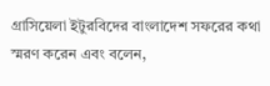গ্রাসিয়েলা ইটুরবিদের বাংলাদেশ সফরের কথা স্মরণ করেন এবং বলেন,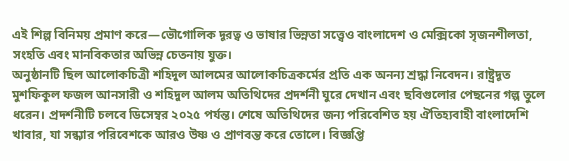এই শিল্প বিনিময় প্রমাণ করে—ভৌগোলিক দূরত্ব ও ভাষার ভিন্নতা সত্ত্বেও বাংলাদেশ ও মেক্সিকো সৃজনশীলতা, সংহতি এবং মানবিকতার অভিন্ন চেতনায় যুক্ত।
অনুষ্ঠানটি ছিল আলোকচিত্রী শহিদুল আলমের আলোকচিত্রকর্মের প্রতি এক অনন্য শ্রদ্ধা নিবেদন। রাষ্ট্রদূত মুশফিকুল ফজল আনসারী ও শহিদুল আলম অতিথিদের প্রদর্শনী ঘুরে দেখান এবং ছবিগুলোর পেছনের গল্প তুলে ধরেন। প্রদর্শনীটি চলবে ডিসেম্বর ২০২৫ পর্যন্ত। শেষে অতিথিদের জন্য পরিবেশিত হয় ঐতিহ্যবাহী বাংলাদেশি খাবার, যা সন্ধ্যার পরিবেশকে আরও উষ্ণ ও প্রাণবন্ত করে তোলে। বিজ্ঞপ্তি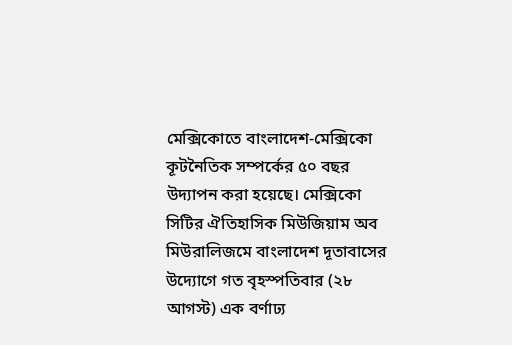মেক্সিকোতে বাংলাদেশ-মেক্সিকো কূটনৈতিক সম্পর্কের ৫০ বছর উদ্যাপন করা হয়েছে। মেক্সিকো সিটির ঐতিহাসিক মিউজিয়াম অব মিউরালিজমে বাংলাদেশ দূতাবাসের উদ্যোগে গত বৃহস্পতিবার (২৮ আগস্ট) এক বর্ণাঢ্য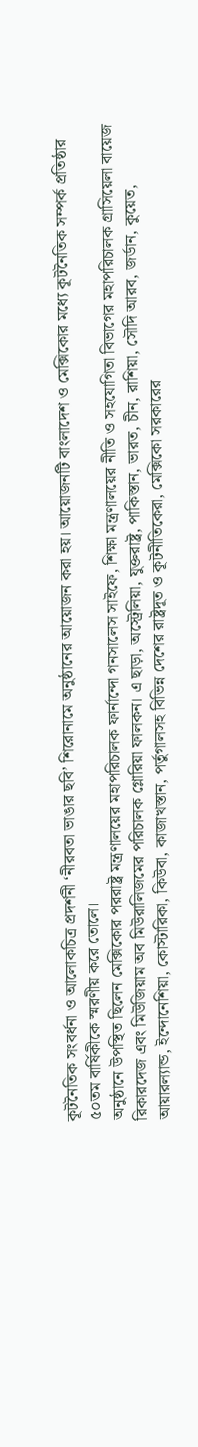কূটনৈতিক সংবর্ধনা ও আলোকচিত্র প্রদর্শনী ‘নীরবতা ভাঙার ছবি’ শিরোনামে অনুষ্ঠানের আয়োজন করা হয়। আয়োজনটি বাংলাদেশ ও মেক্সিকোর মধ্যে কূটনৈতিক সম্পর্ক প্রতিষ্ঠার ৫০তম বার্ষিকীকে স্মরণীয় করে তোলে।
অনুষ্ঠানে উপস্থিত ছিলেন মেক্সিকোর পররাষ্ট্র মন্ত্রণালয়ের মহাপরিচালক ফার্নান্দো গনসালেস সাইফে, শিক্ষা মন্ত্রণালয়ের নীতি ও সহযোগিতা বিভাগের মহাপরিচালক গ্রাসিয়েলা বায়েজ রিকারদেজ এবং মিউজিয়াম অব মিউরালিজমের পরিচালক গ্লোরিয়া ফালকন। এ ছাড়া, অস্ট্রেলিয়া, যুক্তরাষ্ট্র, পাকিস্তান, ভারত, চীন, রাশিয়া, সৌদি আরব, জর্ডান, কুয়েত, আয়ারল্যান্ড, ইন্দোনেশিয়া, কোস্টারিকা, কিউবা, কাজাখস্তান, পর্তুগালসহ বিভিন্ন দেশের রাষ্ট্রদূত ও কূটনীতিকেরা, মেক্সিকো সরকারের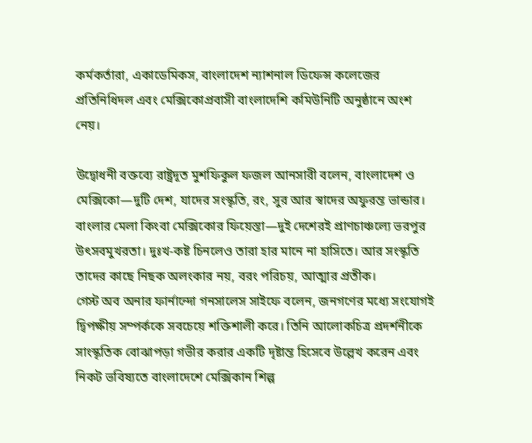কর্মকর্তারা, একাডেমিকস, বাংলাদেশ ন্যাশনাল ডিফেন্স কলেজের প্রতিনিধিদল এবং মেক্সিকোপ্রবাসী বাংলাদেশি কমিউনিটি অনুষ্ঠানে অংশ নেয়।

উদ্বোধনী বক্তব্যে রাষ্ট্রদূত মুশফিকুল ফজল আনসারী বলেন, বাংলাদেশ ও মেক্সিকো—দুটি দেশ, যাদের সংস্কৃতি, রং, সুর আর স্বাদের অফুরন্ত ভান্ডার। বাংলার মেলা কিংবা মেক্সিকোর ফিয়েস্তা—দুই দেশেরই প্রাণচাঞ্চল্যে ভরপুর উৎসবমুখরতা। দুঃখ-কষ্ট চিনলেও তারা হার মানে না হাসিতে। আর সংস্কৃতি তাদের কাছে নিছক অলংকার নয়, বরং পরিচয়, আত্মার প্রতীক।
গেস্ট অব অনার ফার্নান্দো গনসালেস সাইফে বলেন, জনগণের মধ্যে সংযোগই দ্বিপক্ষীয় সম্পর্ককে সবচেয়ে শক্তিশালী করে। তিনি আলোকচিত্র প্রদর্শনীকে সাংস্কৃতিক বোঝাপড়া গভীর করার একটি দৃষ্টান্ত হিসেবে উল্লেখ করেন এবং নিকট ভবিষ্যতে বাংলাদেশে মেক্সিকান শিল্প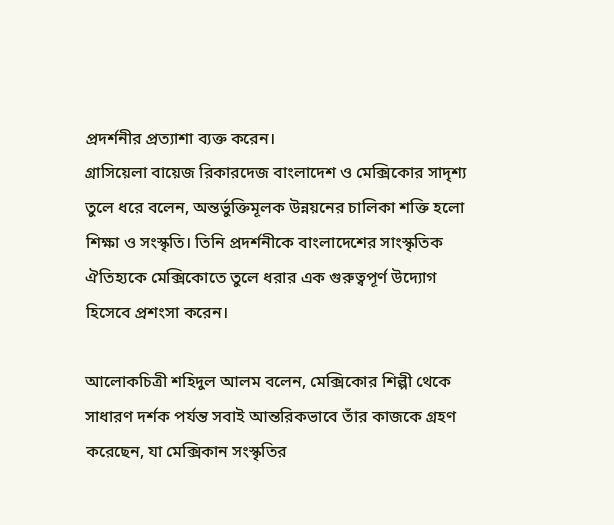প্রদর্শনীর প্রত্যাশা ব্যক্ত করেন।
গ্রাসিয়েলা বায়েজ রিকারদেজ বাংলাদেশ ও মেক্সিকোর সাদৃশ্য তুলে ধরে বলেন, অন্তর্ভুক্তিমূলক উন্নয়নের চালিকা শক্তি হলো শিক্ষা ও সংস্কৃতি। তিনি প্রদর্শনীকে বাংলাদেশের সাংস্কৃতিক ঐতিহ্যকে মেক্সিকোতে তুলে ধরার এক গুরুত্বপূর্ণ উদ্যোগ হিসেবে প্রশংসা করেন।

আলোকচিত্রী শহিদুল আলম বলেন, মেক্সিকোর শিল্পী থেকে সাধারণ দর্শক পর্যন্ত সবাই আন্তরিকভাবে তাঁর কাজকে গ্রহণ করেছেন, যা মেক্সিকান সংস্কৃতির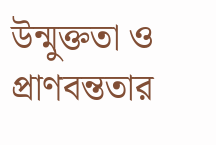উন্মুক্ততা ও প্রাণবন্ততার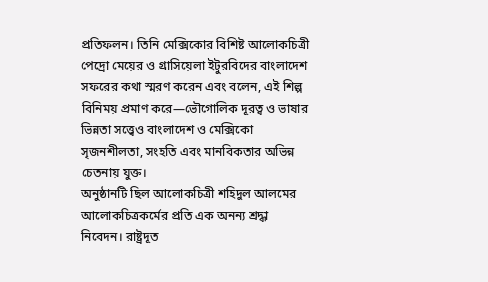প্রতিফলন। তিনি মেক্সিকোর বিশিষ্ট আলোকচিত্রী পেদ্রো মেয়ের ও গ্রাসিয়েলা ইটুরবিদের বাংলাদেশ সফরের কথা স্মরণ করেন এবং বলেন, এই শিল্প বিনিময় প্রমাণ করে—ভৌগোলিক দূরত্ব ও ভাষার ভিন্নতা সত্ত্বেও বাংলাদেশ ও মেক্সিকো সৃজনশীলতা, সংহতি এবং মানবিকতার অভিন্ন চেতনায় যুক্ত।
অনুষ্ঠানটি ছিল আলোকচিত্রী শহিদুল আলমের আলোকচিত্রকর্মের প্রতি এক অনন্য শ্রদ্ধা নিবেদন। রাষ্ট্রদূত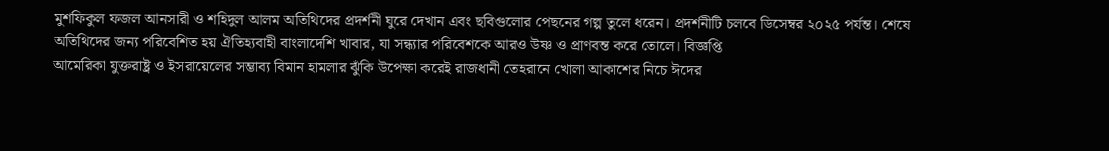মুশফিকুল ফজল আনসারী ও শহিদুল আলম অতিথিদের প্রদর্শনী ঘুরে দেখান এবং ছবিগুলোর পেছনের গল্প তুলে ধরেন। প্রদর্শনীটি চলবে ডিসেম্বর ২০২৫ পর্যন্ত। শেষে অতিথিদের জন্য পরিবেশিত হয় ঐতিহ্যবাহী বাংলাদেশি খাবার, যা সন্ধ্যার পরিবেশকে আরও উষ্ণ ও প্রাণবন্ত করে তোলে। বিজ্ঞপ্তি
আমেরিকা যুক্তরাষ্ট্র ও ইসরায়েলের সম্ভাব্য বিমান হামলার ঝুঁকি উপেক্ষা করেই রাজধানী তেহরানে খোলা আকাশের নিচে ঈদের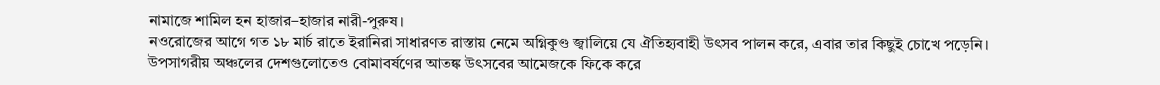নামাজে শামিল হন হাজার–হাজার নারী-পুরুষ।
নওরোজের আগে গত ১৮ মার্চ রাতে ইরানিরা সাধারণত রাস্তায় নেমে অগ্নিকুণ্ড জ্বালিয়ে যে ঐতিহ্যবাহী উৎসব পালন করে, এবার তার কিছুই চোখে পড়েনি।
উপসাগরীয় অঞ্চলের দেশগুলোতেও বোমাবর্ষণের আতঙ্ক উৎসবের আমেজকে ফিকে করে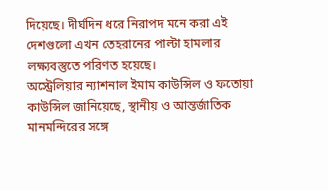দিয়েছে। দীর্ঘদিন ধরে নিরাপদ মনে করা এই দেশগুলো এখন তেহরানের পাল্টা হামলার লক্ষ্যবস্তুতে পরিণত হয়েছে।
অস্ট্রেলিয়ার ন্যাশনাল ইমাম কাউন্সিল ও ফতোয়া কাউন্সিল জানিয়েছে, স্থানীয় ও আন্তর্জাতিক মানমন্দিরের সঙ্গে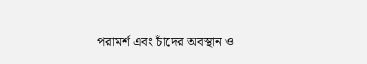পরামর্শ এবং চাঁদের অবস্থান ও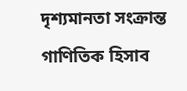দৃশ্যমানতা সংক্রান্ত গাণিতিক হিসাব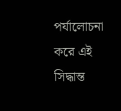পর্যালোচনা করে এই সিদ্ধান্ত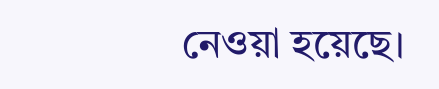নেওয়া হয়েছে।